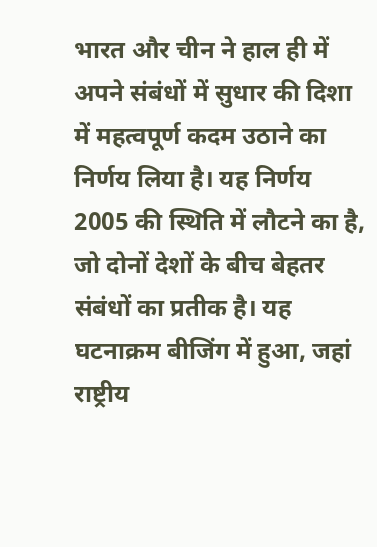भारत और चीन ने हाल ही में अपने संबंधों में सुधार की दिशा में महत्वपूर्ण कदम उठाने का निर्णय लिया है। यह निर्णय 2005 की स्थिति में लौटने का है, जो दोनों देशों के बीच बेहतर संबंधों का प्रतीक है। यह घटनाक्रम बीजिंग में हुआ, जहां राष्ट्रीय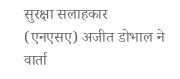सुरक्षा सलाहकार (एनएसए) अजीत डोभाल ने वार्ता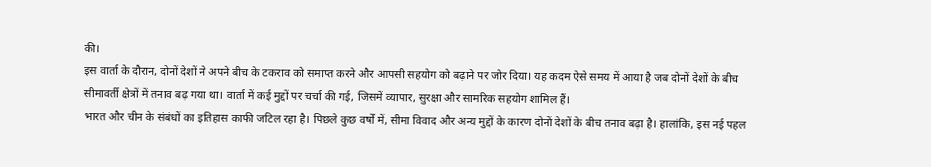की।
इस वार्ता के दौरान, दोनों देशों ने अपने बीच के टकराव को समाप्त करने और आपसी सहयोग को बढ़ाने पर जोर दिया। यह कदम ऐसे समय में आया है जब दोनों देशों के बीच सीमावर्ती क्षेत्रों में तनाव बढ़ गया था। वार्ता में कई मुद्दों पर चर्चा की गई, जिसमें व्यापार, सुरक्षा और सामरिक सहयोग शामिल हैं।
भारत और चीन के संबंधों का इतिहास काफी जटिल रहा है। पिछले कुछ वर्षों में, सीमा विवाद और अन्य मुद्दों के कारण दोनों देशों के बीच तनाव बढ़ा है। हालांकि, इस नई पहल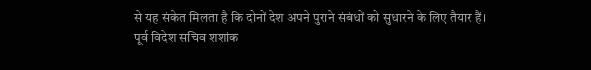से यह संकेत मिलता है कि दोनों देश अपने पुराने संबंधों को सुधारने के लिए तैयार हैं।
पूर्व विदेश सचिव शशांक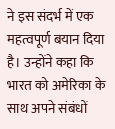ने इस संदर्भ में एक महत्वपूर्ण बयान दिया है। उन्होंने कहा कि भारत को अमेरिका के साथ अपने संबंधों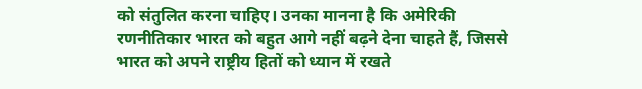को संतुलित करना चाहिए। उनका मानना है कि अमेरिकी रणनीतिकार भारत को बहुत आगे नहीं बढ़ने देना चाहते हैं, जिससे भारत को अपने राष्ट्रीय हितों को ध्यान में रखते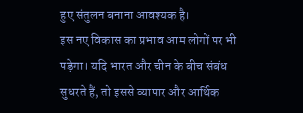हुए संतुलन बनाना आवश्यक है।
इस नए विकास का प्रभाव आम लोगों पर भी पड़ेगा। यदि भारत और चीन के बीच संबंध सुधरते हैं, तो इससे व्यापार और आर्थिक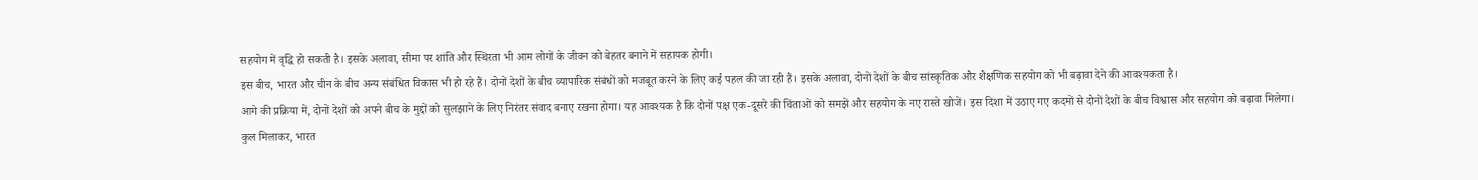सहयोग में वृद्धि हो सकती है। इसके अलावा, सीमा पर शांति और स्थिरता भी आम लोगों के जीवन को बेहतर बनाने में सहायक होगी।
इस बीच, भारत और चीन के बीच अन्य संबंधित विकास भी हो रहे हैं। दोनों देशों के बीच व्यापारिक संबंधों को मजबूत करने के लिए कई पहल की जा रही हैं। इसके अलावा, दोनों देशों के बीच सांस्कृतिक और शैक्षणिक सहयोग को भी बढ़ावा देने की आवश्यकता है।
आगे की प्रक्रिया में, दोनों देशों को अपने बीच के मुद्दों को सुलझाने के लिए निरंतर संवाद बनाए रखना होगा। यह आवश्यक है कि दोनों पक्ष एक-दूसरे की चिंताओं को समझें और सहयोग के नए रास्ते खोजें। इस दिशा में उठाए गए कदमों से दोनों देशों के बीच विश्वास और सहयोग को बढ़ावा मिलेगा।
कुल मिलाकर, भारत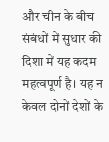और चीन के बीच संबंधों में सुधार की दिशा में यह कदम महत्वपूर्ण है। यह न केवल दोनों देशों के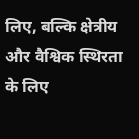लिए, बल्कि क्षेत्रीय और वैश्विक स्थिरता के लिए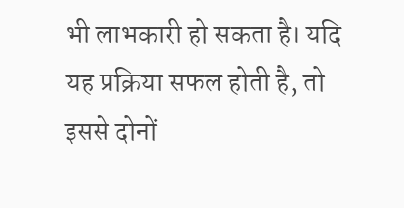भी लाभकारी हो सकता है। यदि यह प्रक्रिया सफल होती है, तो इससे दोनों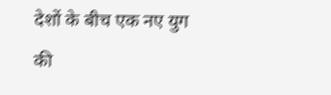देशों के बीच एक नए युग की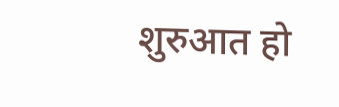शुरुआत हो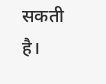सकती है।